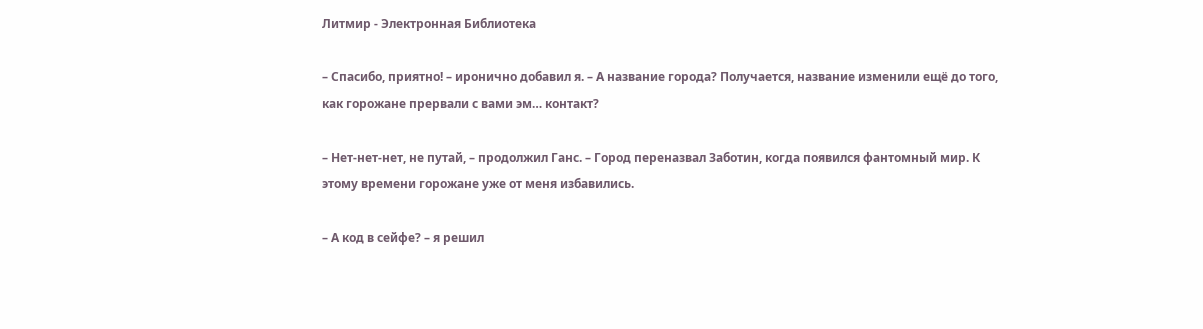Литмир - Электронная Библиотека

– Спасибо, приятно! – иронично добавил я. – А название города? Получается, название изменили ещё до того, как горожане прервали с вами эм… контакт?

– Нет-нет-нет, не путай, – продолжил Ганс. – Город переназвал Заботин, когда появился фантомный мир. К этому времени горожане уже от меня избавились.

– А код в сейфе? – я решил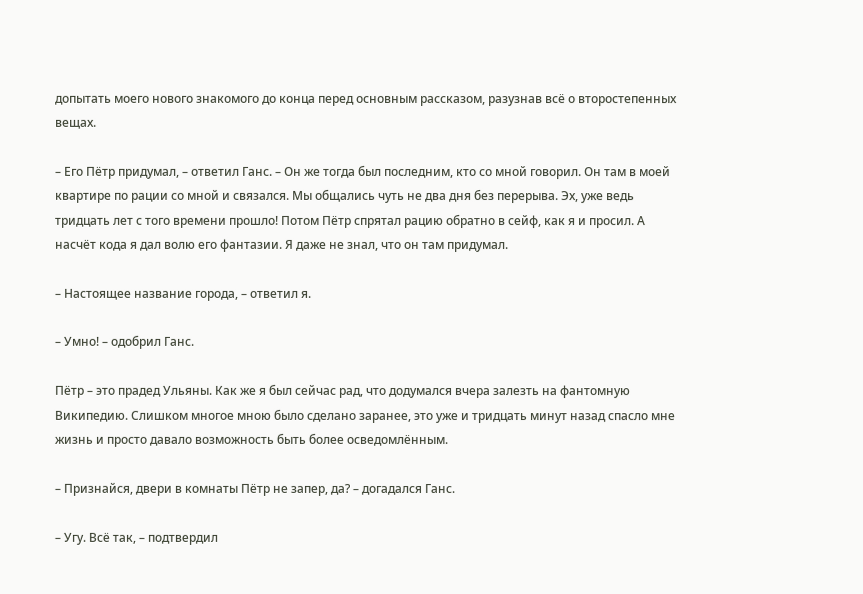допытать моего нового знакомого до конца перед основным рассказом, разузнав всё о второстепенных вещах.

– Его Пётр придумал, – ответил Ганс. – Он же тогда был последним, кто со мной говорил. Он там в моей квартире по рации со мной и связался. Мы общались чуть не два дня без перерыва. Эх, уже ведь тридцать лет с того времени прошло! Потом Пётр спрятал рацию обратно в сейф, как я и просил. А насчёт кода я дал волю его фантазии. Я даже не знал, что он там придумал.

– Настоящее название города, – ответил я.

– Умно! – одобрил Ганс.

Пётр – это прадед Ульяны. Как же я был сейчас рад, что додумался вчера залезть на фантомную Википедию. Слишком многое мною было сделано заранее, это уже и тридцать минут назад спасло мне жизнь и просто давало возможность быть более осведомлённым.

– Признайся, двери в комнаты Пётр не запер, да? – догадался Ганс.

– Угу. Всё так, – подтвердил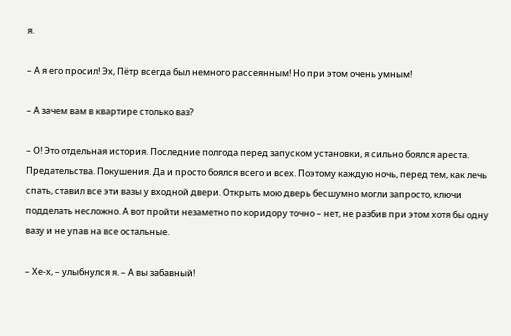я.

– А я его просил! Эх, Пётр всегда был немного рассеянным! Но при этом очень умным!

– А зачем вам в квартире столько ваз?

– О! Это отдельная история. Последние полгода перед запуском установки, я сильно боялся ареста. Предательства. Покушения. Да и просто боялся всего и всех. Поэтому каждую ночь, перед тем, как лечь спать, ставил все эти вазы у входной двери. Открыть мою дверь бесшумно могли запросто, ключи подделать несложно. А вот пройти незаметно по коридору точно – нет, не разбив при этом хотя бы одну вазу и не упав на все остальные.

– Хе-х, – улыбнулся я. – А вы забавный!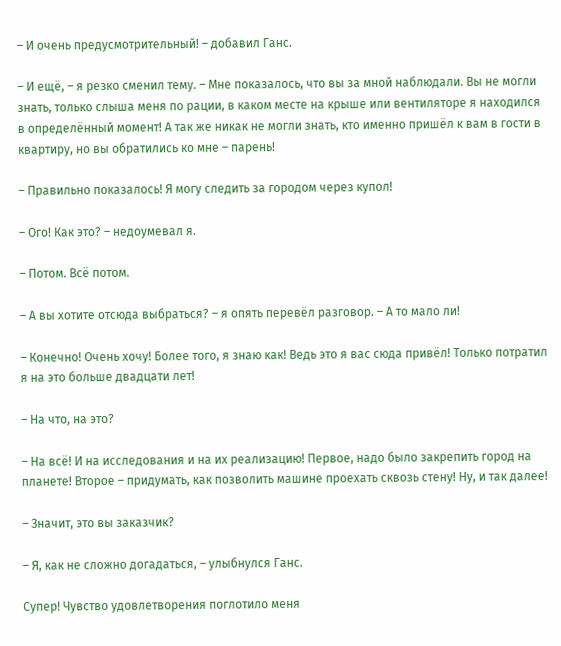– И очень предусмотрительный! – добавил Ганс.

– И ещё, – я резко сменил тему. – Мне показалось, что вы за мной наблюдали. Вы не могли знать, только слыша меня по рации, в каком месте на крыше или вентиляторе я находился в определённый момент! А так же никак не могли знать, кто именно пришёл к вам в гости в квартиру, но вы обратились ко мне – парень!

– Правильно показалось! Я могу следить за городом через купол!

– Ого! Как это? – недоумевал я.

– Потом. Всё потом.

– А вы хотите отсюда выбраться? – я опять перевёл разговор. – А то мало ли!

– Конечно! Очень хочу! Более того, я знаю как! Ведь это я вас сюда привёл! Только потратил я на это больше двадцати лет!

– На что, на это?

– На всё! И на исследования и на их реализацию! Первое, надо было закрепить город на планете! Второе – придумать, как позволить машине проехать сквозь стену! Ну, и так далее!

– Значит, это вы заказчик?

– Я, как не сложно догадаться, – улыбнулся Ганс.

Супер! Чувство удовлетворения поглотило меня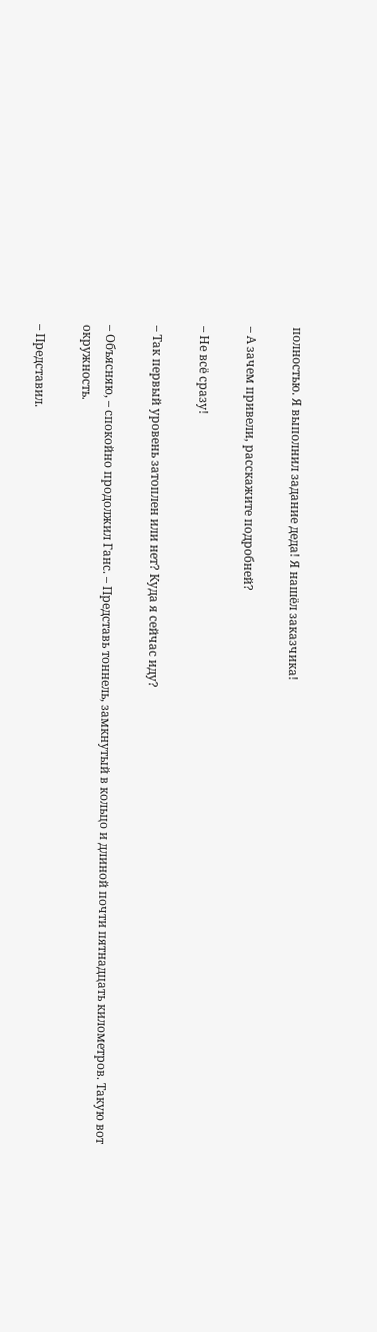полностью. Я выполнил задание деда! Я нашёл заказчика!

– А зачем привели, расскажите подробней?

– Не всё сразу!

– Так первый уровень затоплен или нет? Куда я сейчас иду?

– Объясняю, – спокойно продолжил Ганс. – Представь тоннель, замкнутый в кольцо и длиной почти пятнадцать километров. Такую вот окружность.

– Представил.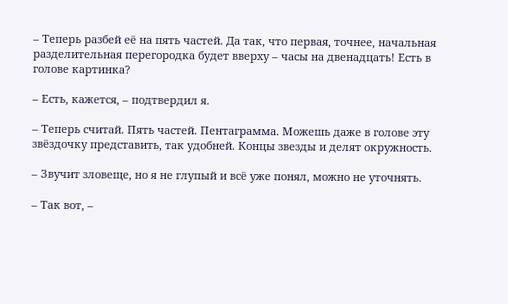– Теперь разбей её на пять частей. Да так, что первая, точнее, начальная разделительная перегородка будет вверху – часы на двенадцать! Есть в голове картинка?

– Есть, кажется, – подтвердил я.

– Теперь считай. Пять частей. Пентаграмма. Можешь даже в голове эту звёздочку представить, так удобней. Концы звезды и делят окружность.

– Звучит зловеще, но я не глупый и всё уже понял, можно не уточнять.

– Так вот, –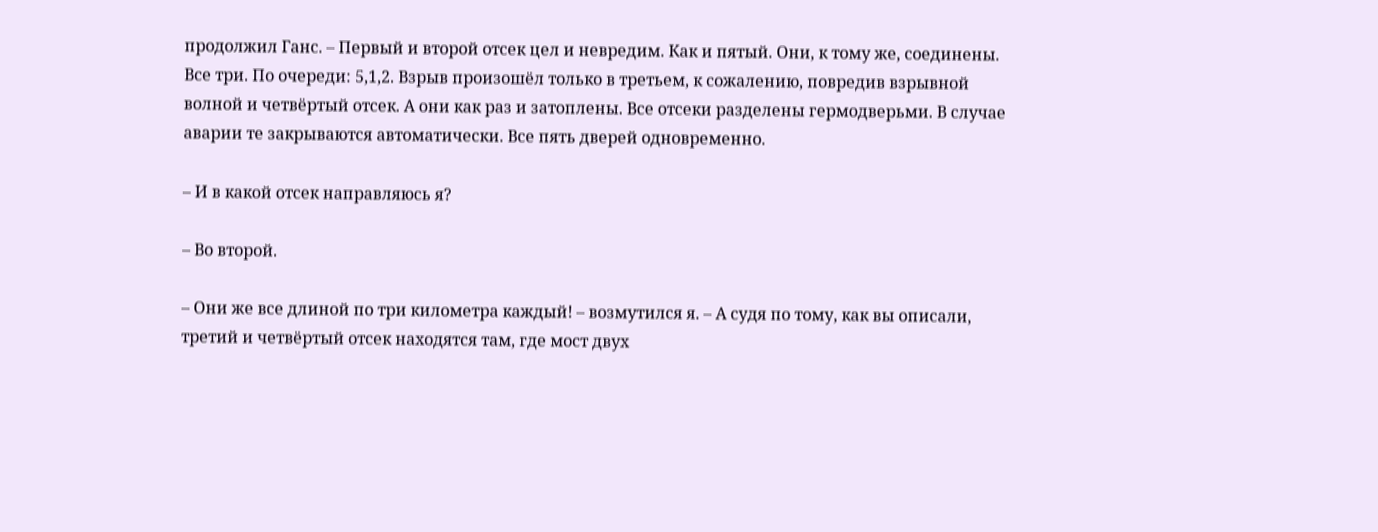продолжил Ганс. – Первый и второй отсек цел и невредим. Как и пятый. Они, к тому же, соединены. Все три. По очереди: 5,1,2. Взрыв произошёл только в третьем, к сожалению, повредив взрывной волной и четвёртый отсек. А они как раз и затоплены. Все отсеки разделены гермодверьми. В случае аварии те закрываются автоматически. Все пять дверей одновременно.

– И в какой отсек направляюсь я?

– Во второй.

– Они же все длиной по три километра каждый! – возмутился я. – А судя по тому, как вы описали, третий и четвёртый отсек находятся там, где мост двух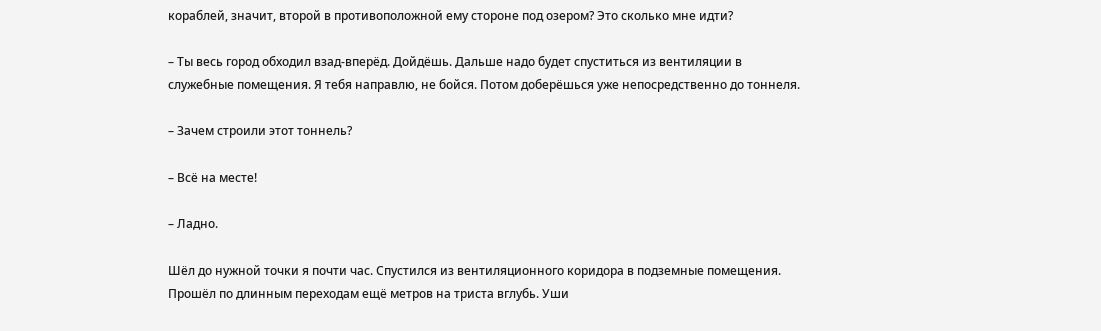кораблей, значит, второй в противоположной ему стороне под озером? Это сколько мне идти?

– Ты весь город обходил взад-вперёд. Дойдёшь. Дальше надо будет спуститься из вентиляции в служебные помещения. Я тебя направлю, не бойся. Потом доберёшься уже непосредственно до тоннеля.

– Зачем строили этот тоннель?

– Всё на месте!

– Ладно.

Шёл до нужной точки я почти час. Спустился из вентиляционного коридора в подземные помещения. Прошёл по длинным переходам ещё метров на триста вглубь. Уши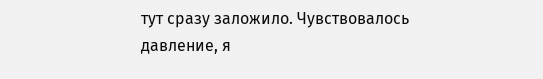тут сразу заложило. Чувствовалось давление, я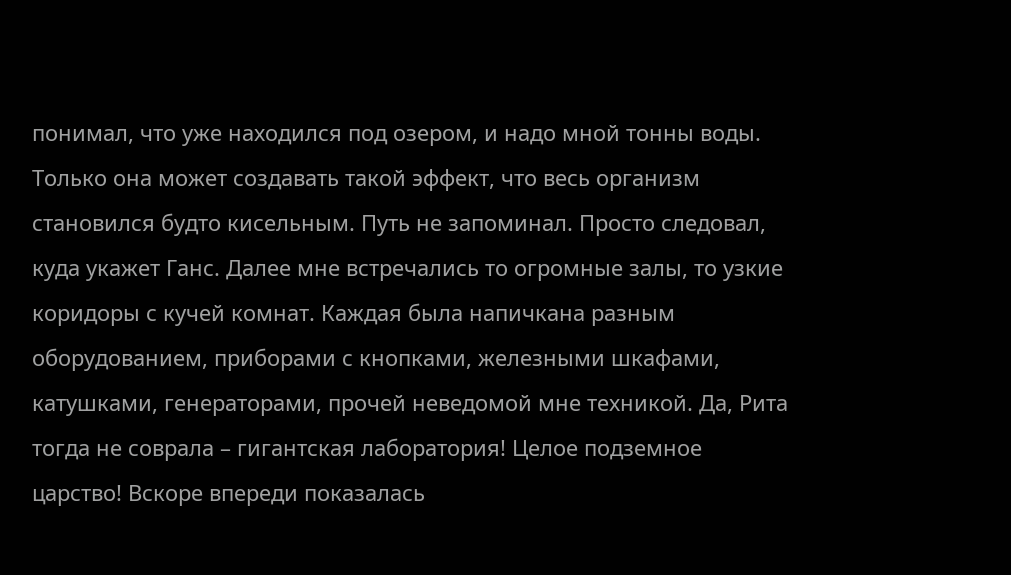понимал, что уже находился под озером, и надо мной тонны воды. Только она может создавать такой эффект, что весь организм становился будто кисельным. Путь не запоминал. Просто следовал, куда укажет Ганс. Далее мне встречались то огромные залы, то узкие коридоры с кучей комнат. Каждая была напичкана разным оборудованием, приборами с кнопками, железными шкафами, катушками, генераторами, прочей неведомой мне техникой. Да, Рита тогда не соврала – гигантская лаборатория! Целое подземное царство! Вскоре впереди показалась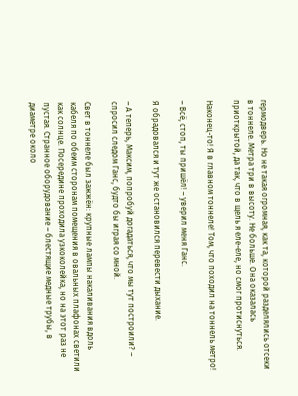гермодверь. Но не такая огромная, как та, которой разделялись отсеки в тоннеле. Метра три в высоту. Не больше. Она оказалась приоткрытой, да так, что в щель я еле-еле, но смог протиснуться.

Наконец-то! Я в главном тоннеле! Том, что походил на тоннель метро!

– Всё, стоп, ты пришёл! – уверил меня Ганс.

Я обрадовался и тут же остановился перевести дыхание.

– А теперь, Максим, попробуй догадаться, что мы тут построили? – спросил следом Ганс, будто бы играя со мной.

Свет в тоннеле был зажжён: крупные лампы накаливания вдоль кабеля по обеим сторонам помещения в овальных плафонах светили как солнце. Посередине проходила узкоколейка, но на этот раз не пустая. Странное оборудование – блестящие медные трубы, в диаметре около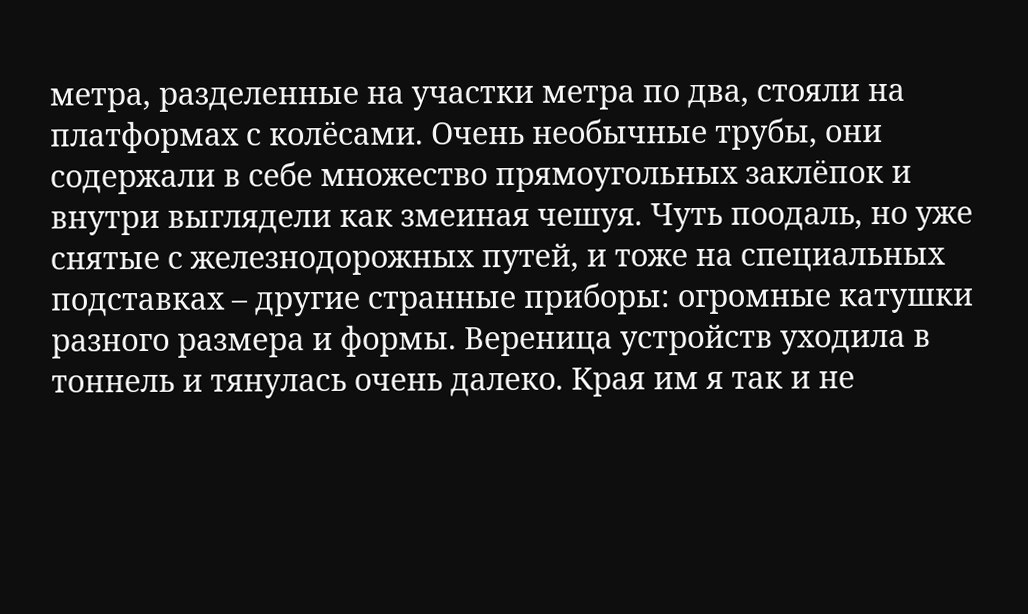метра, разделенные на участки метра по два, стояли на платформах с колёсами. Очень необычные трубы, они содержали в себе множество прямоугольных заклёпок и внутри выглядели как змеиная чешуя. Чуть поодаль, но уже снятые с железнодорожных путей, и тоже на специальных подставках – другие странные приборы: огромные катушки разного размера и формы. Вереница устройств уходила в тоннель и тянулась очень далеко. Края им я так и не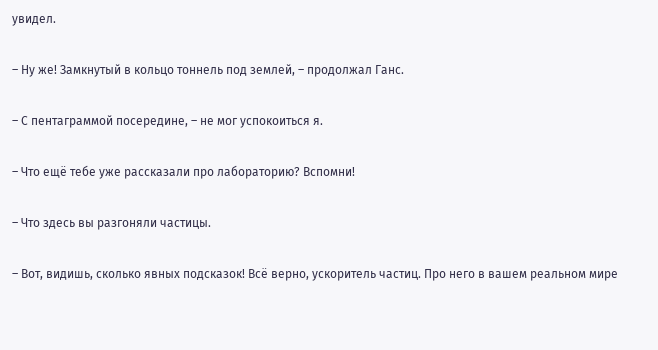увидел.

– Ну же! Замкнутый в кольцо тоннель под землей, – продолжал Ганс.

– С пентаграммой посередине, – не мог успокоиться я.

– Что ещё тебе уже рассказали про лабораторию? Вспомни!

– Что здесь вы разгоняли частицы.

– Вот, видишь, сколько явных подсказок! Всё верно, ускоритель частиц. Про него в вашем реальном мире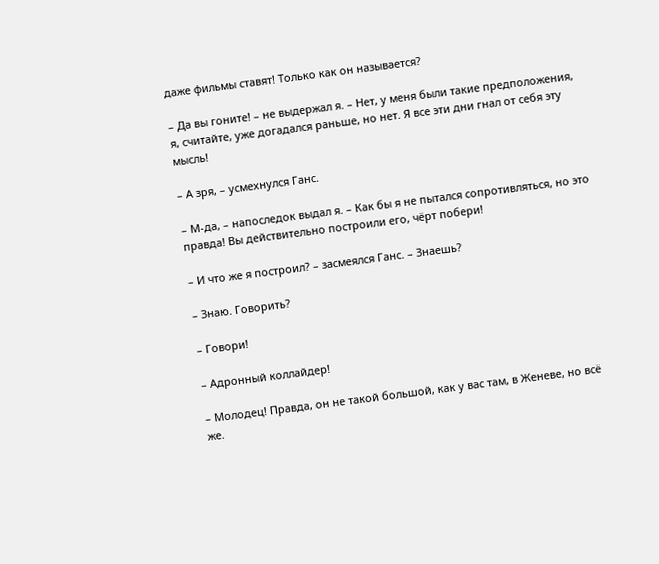даже фильмы ставят! Только как он называется?

– Да вы гоните! – не выдержал я. – Нет, у меня были такие предположения, я, считайте, уже догадался раньше, но нет. Я все эти дни гнал от себя эту мысль!

– А зря, – усмехнулся Ганс.

– М-да, – напоследок выдал я. – Как бы я не пытался сопротивляться, но это правда! Вы действительно построили его, чёрт побери!

– И что же я построил? – засмеялся Ганс. – Знаешь?

– Знаю. Говорить?

– Говори!

– Адронный коллайдер!

– Молодец! Правда, он не такой большой, как у вас там, в Женеве, но всё же.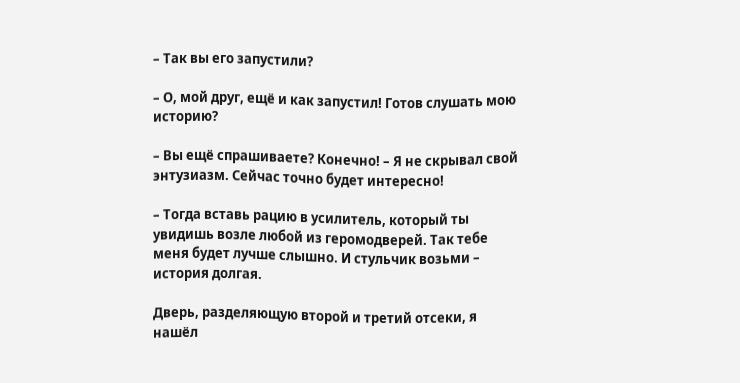– Так вы его запустили?

– О, мой друг, ещё и как запустил! Готов слушать мою историю?

– Вы ещё спрашиваете? Конечно! – Я не скрывал свой энтузиазм. Сейчас точно будет интересно!

– Тогда вставь рацию в усилитель, который ты увидишь возле любой из геромодверей. Так тебе меня будет лучше слышно. И стульчик возьми – история долгая.

Дверь, разделяющую второй и третий отсеки, я нашёл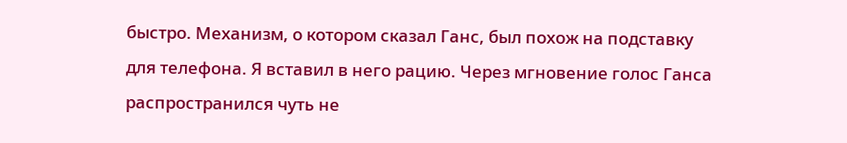быстро. Механизм, о котором сказал Ганс, был похож на подставку для телефона. Я вставил в него рацию. Через мгновение голос Ганса распространился чуть не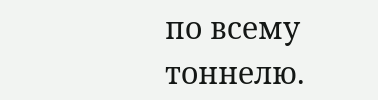по всему тоннелю.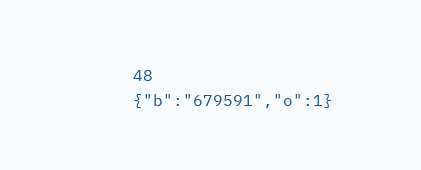48
{"b":"679591","o":1}